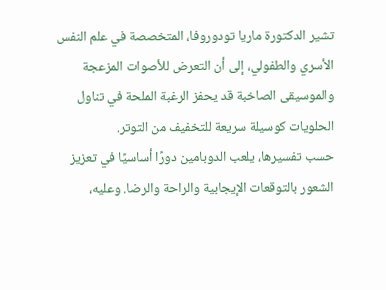تشير الدكتورة ماريا تودوروفا، المتخصصة في علم النفس الأسري والطفولي، إلى أن التعرض للأصوات المزعجة والموسيقى الصاخبة قد يحفز الرغبة الملحة في تناول الحلويات كوسيلة سريعة للتخفيف من التوتر.
حسب تفسيرها، يلعب الدوبامين دورًا أساسيًا في تعزيز الشعور بالتوقعات الإيجابية والراحة والرضا. وعليه،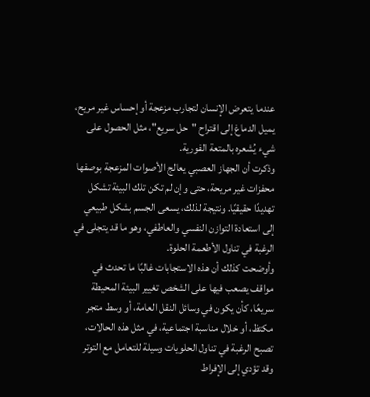عندما يتعرض الإنسان لتجارب مزعجة أو إحساس غير مريح، يميل الدماغ إلى اقتراح "حل سريع"، مثل الحصول على شيء يُشعره بالمتعة الفورية.
وذكرت أن الجهاز العصبي يعالج الأصوات المزعجة بوصفها محفزات غير مريحة، حتى وإن لم تكن تلك البيئة تشكل تهديدًا حقيقيًا. ونتيجة لذلك، يسعى الجسم بشكل طبيعي إلى استعادة التوازن النفسي والعاطفي، وهو ما قد يتجلى في الرغبة في تناول الأطعمة الحلوة.
وأوضحت كذلك أن هذه الاستجابات غالبًا ما تحدث في مواقف يصعب فيها على الشخص تغيير البيئة المحيطة سريعًا، كأن يكون في وسائل النقل العامة، أو وسط متجر مكتظ، أو خلال مناسبة اجتماعية، في مثل هذه الحالات، تصبح الرغبة في تناول الحلويات وسيلة للتعامل مع التوتر وقد تؤدي إلى الإفراط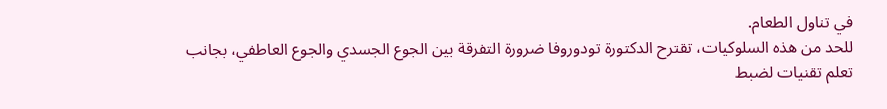في تناول الطعام.
للحد من هذه السلوكيات، تقترح الدكتورة تودوروفا ضرورة التفرقة بين الجوع الجسدي والجوع العاطفي، بجانب تعلم تقنيات لضبط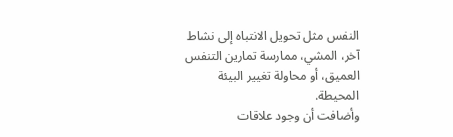النفس مثل تحويل الانتباه إلى نشاط آخر، المشي، ممارسة تمارين التنفس العميق، أو محاولة تغيير البيئة المحيطة.
وأضافت أن وجود علاقات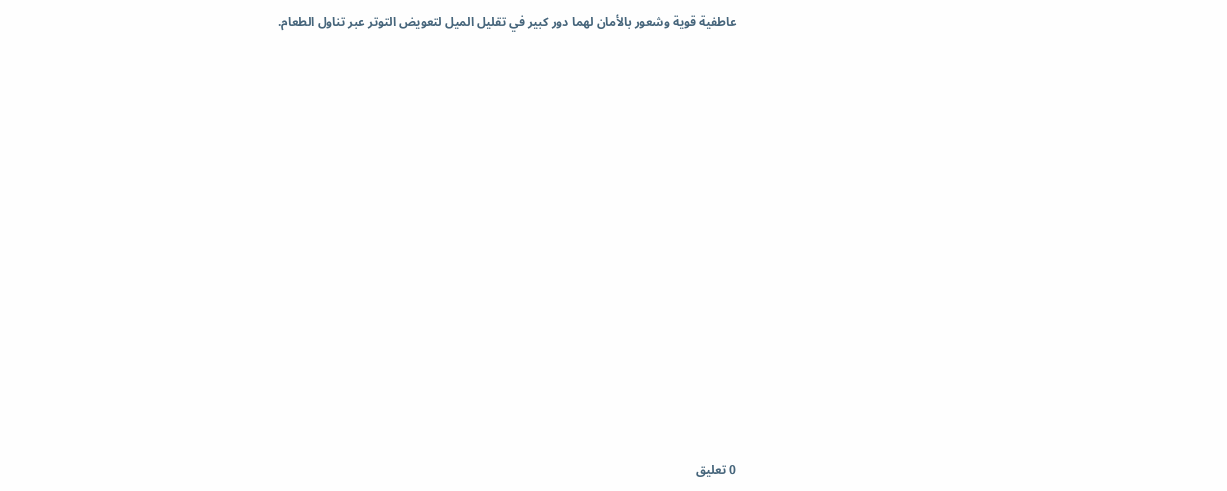عاطفية قوية وشعور بالأمان لهما دور كبير في تقليل الميل لتعويض التوتر عبر تناول الطعام.


















0 تعليق